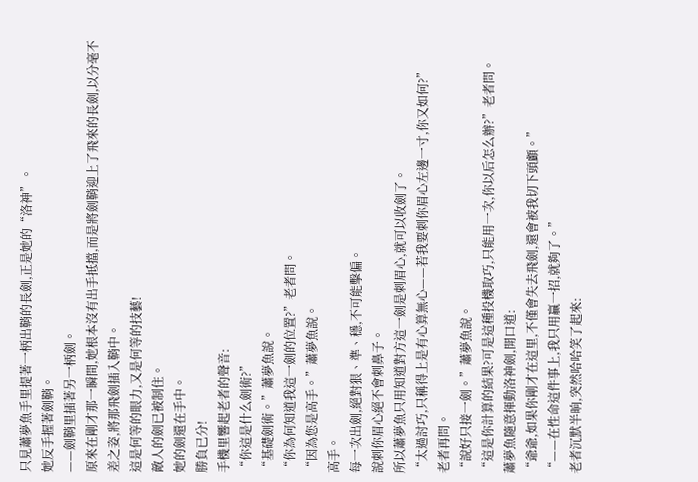只見蕭夢魚手里提著一柄出鞘的長劍,正是她的“洛神”。
她反手握著劍鞘。
——劍鞘里插著另一柄劍。
原來在剛才那一瞬間,她根本沒有出手抵擋,而是將劍鞘迎上了飛來的長劍,以分毫不差之姿,將那飛劍插入鞘中。
這是何等的眼力,又是何等的技藝!
敵人的劍已被制住。
她的劍還在手中。
勝負已分!
手機里響起老者的聲音:
“你這是什么劍術?”
“基礎劍術。”蕭夢魚說。
“你為何知道我這一劍的位置?”老者問。
“因為您是高手。”蕭夢魚說。
高手。
每一次出劍,絕對狠、準、穩,不可能擊偏。
說刺你眉心絕不會刺鼻子。
所以蕭夢魚只用知道對方這一劍是刺眉心,就可以收劍了。
“太過討巧,只稱得上是有心算無心——若我要刺你眉心左邊一寸,你又如何?”
老者再問。
“說好只接一劍。”蕭夢魚說。
“這是你計算的結果?可是這種投機取巧,只能用一次,你以后怎么辦?”老者問。
蕭夢魚隨意揮動洛神劍,開口道:
“爺爺,如果你剛才在這里,不僅會失去飛劍,還會被我切下頭顱。”
“——在性命這件事上,我只用贏一招,就夠了。”
老者沉默半晌,突然哈哈笑了起來: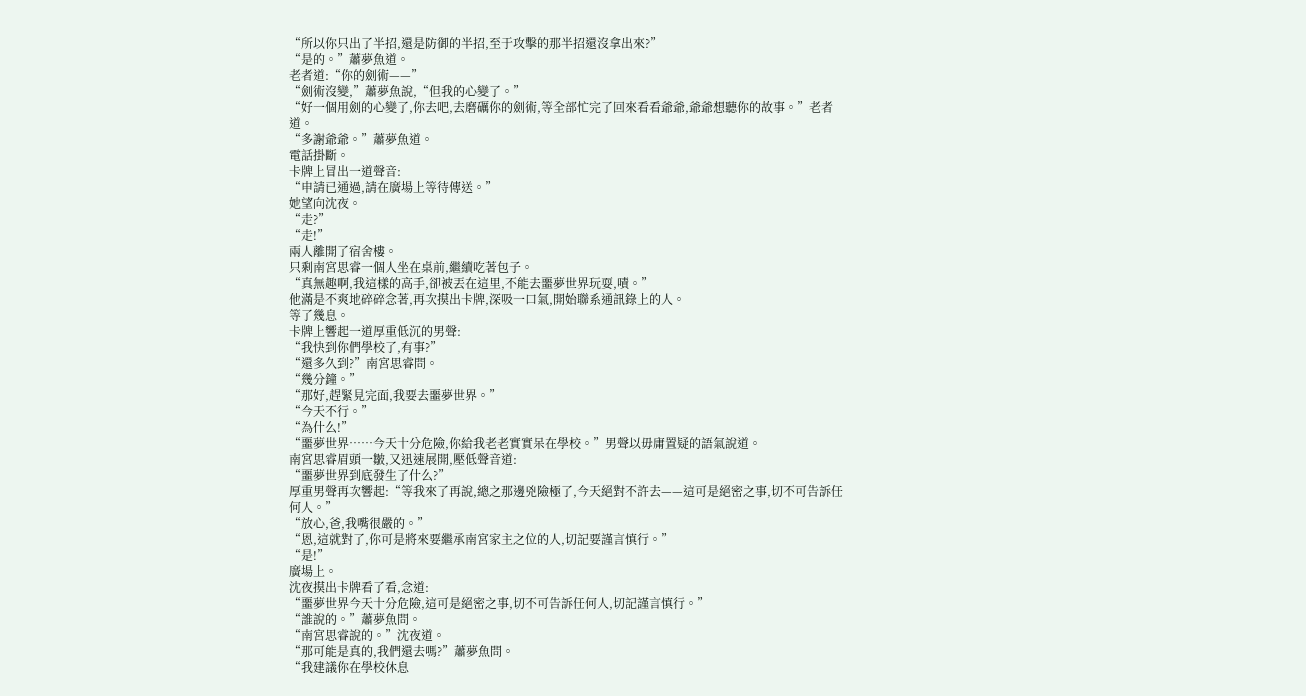“所以你只出了半招,還是防御的半招,至于攻擊的那半招還沒拿出來?”
“是的。”蕭夢魚道。
老者道:“你的劍術——”
“劍術沒變,”蕭夢魚說,“但我的心變了。”
“好一個用劍的心變了,你去吧,去磨礪你的劍術,等全部忙完了回來看看爺爺,爺爺想聽你的故事。”老者道。
“多謝爺爺。”蕭夢魚道。
電話掛斷。
卡牌上冒出一道聲音:
“申請已通過,請在廣場上等待傳送。”
她望向沈夜。
“走?”
“走!”
兩人離開了宿舍樓。
只剩南宮思睿一個人坐在桌前,繼續吃著包子。
“真無趣啊,我這樣的高手,卻被丟在這里,不能去噩夢世界玩耍,嘖。”
他滿是不爽地碎碎念著,再次摸出卡牌,深吸一口氣,開始聯系通訊錄上的人。
等了幾息。
卡牌上響起一道厚重低沉的男聲:
“我快到你們學校了,有事?”
“還多久到?”南宮思睿問。
“幾分鐘。”
“那好,趕緊見完面,我要去噩夢世界。”
“今天不行。”
“為什么!”
“噩夢世界……今天十分危險,你給我老老實實呆在學校。”男聲以毋庸置疑的語氣說道。
南宮思睿眉頭一皺,又迅速展開,壓低聲音道:
“噩夢世界到底發生了什么?”
厚重男聲再次響起:“等我來了再說,總之那邊兇險極了,今天絕對不許去——這可是絕密之事,切不可告訴任何人。”
“放心,爸,我嘴很嚴的。”
“恩,這就對了,你可是將來要繼承南宮家主之位的人,切記要謹言慎行。”
“是!”
廣場上。
沈夜摸出卡牌看了看,念道:
“噩夢世界今天十分危險,這可是絕密之事,切不可告訴任何人,切記謹言慎行。”
“誰說的。”蕭夢魚問。
“南宮思睿說的。”沈夜道。
“那可能是真的,我們還去嗎?”蕭夢魚問。
“我建議你在學校休息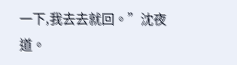一下,我去去就回。”沈夜道。